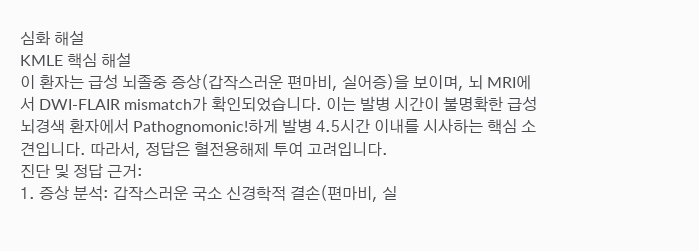심화 해설
KMLE 핵심 해설
이 환자는 급성 뇌졸중 증상(갑작스러운 편마비, 실어증)을 보이며, 뇌 MRI에서 DWI-FLAIR mismatch가 확인되었습니다. 이는 발병 시간이 불명확한 급성 뇌경색 환자에서 Pathognomonic!하게 발병 4.5시간 이내를 시사하는 핵심 소견입니다. 따라서, 정답은 혈전용해제 투여 고려입니다.
진단 및 정답 근거:
1. 증상 분석: 갑작스러운 국소 신경학적 결손(편마비, 실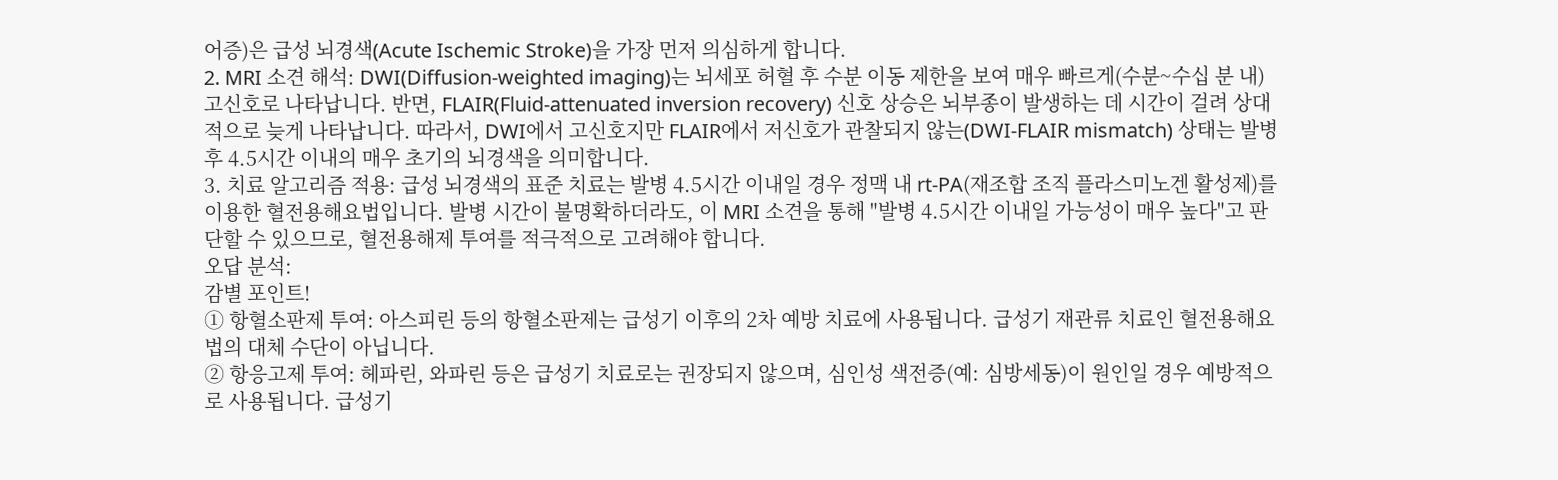어증)은 급성 뇌경색(Acute Ischemic Stroke)을 가장 먼저 의심하게 합니다.
2. MRI 소견 해석: DWI(Diffusion-weighted imaging)는 뇌세포 허혈 후 수분 이동 제한을 보여 매우 빠르게(수분~수십 분 내) 고신호로 나타납니다. 반면, FLAIR(Fluid-attenuated inversion recovery) 신호 상승은 뇌부종이 발생하는 데 시간이 걸려 상대적으로 늦게 나타납니다. 따라서, DWI에서 고신호지만 FLAIR에서 저신호가 관찰되지 않는(DWI-FLAIR mismatch) 상태는 발병 후 4.5시간 이내의 매우 초기의 뇌경색을 의미합니다.
3. 치료 알고리즘 적용: 급성 뇌경색의 표준 치료는 발병 4.5시간 이내일 경우 정맥 내 rt-PA(재조합 조직 플라스미노겐 활성제)를 이용한 혈전용해요법입니다. 발병 시간이 불명확하더라도, 이 MRI 소견을 통해 "발병 4.5시간 이내일 가능성이 매우 높다"고 판단할 수 있으므로, 혈전용해제 투여를 적극적으로 고려해야 합니다.
오답 분석:
감별 포인트!
① 항혈소판제 투여: 아스피린 등의 항혈소판제는 급성기 이후의 2차 예방 치료에 사용됩니다. 급성기 재관류 치료인 혈전용해요법의 대체 수단이 아닙니다.
② 항응고제 투여: 헤파린, 와파린 등은 급성기 치료로는 권장되지 않으며, 심인성 색전증(예: 심방세동)이 원인일 경우 예방적으로 사용됩니다. 급성기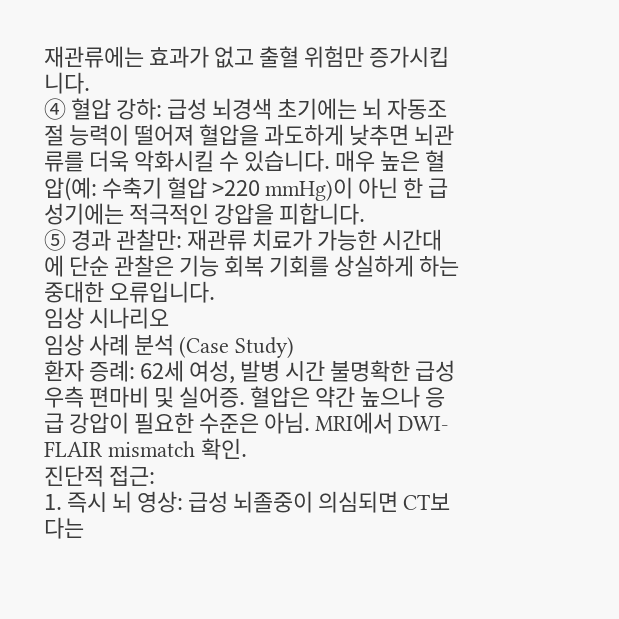재관류에는 효과가 없고 출혈 위험만 증가시킵니다.
④ 혈압 강하: 급성 뇌경색 초기에는 뇌 자동조절 능력이 떨어져 혈압을 과도하게 낮추면 뇌관류를 더욱 악화시킬 수 있습니다. 매우 높은 혈압(예: 수축기 혈압 >220 mmHg)이 아닌 한 급성기에는 적극적인 강압을 피합니다.
⑤ 경과 관찰만: 재관류 치료가 가능한 시간대에 단순 관찰은 기능 회복 기회를 상실하게 하는 중대한 오류입니다.
임상 시나리오
임상 사례 분석 (Case Study)
환자 증례: 62세 여성, 발병 시간 불명확한 급성 우측 편마비 및 실어증. 혈압은 약간 높으나 응급 강압이 필요한 수준은 아님. MRI에서 DWI-FLAIR mismatch 확인.
진단적 접근:
1. 즉시 뇌 영상: 급성 뇌졸중이 의심되면 CT보다는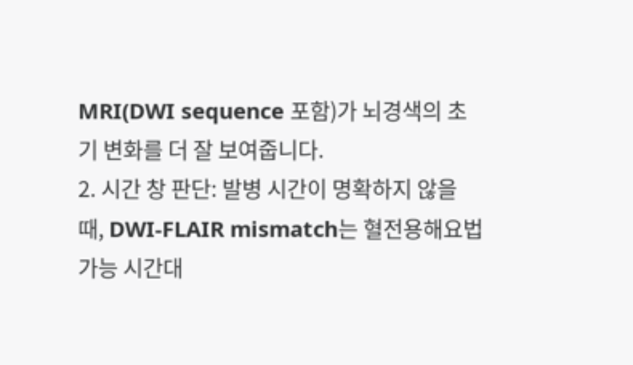MRI(DWI sequence 포함)가 뇌경색의 초기 변화를 더 잘 보여줍니다.
2. 시간 창 판단: 발병 시간이 명확하지 않을 때, DWI-FLAIR mismatch는 혈전용해요법 가능 시간대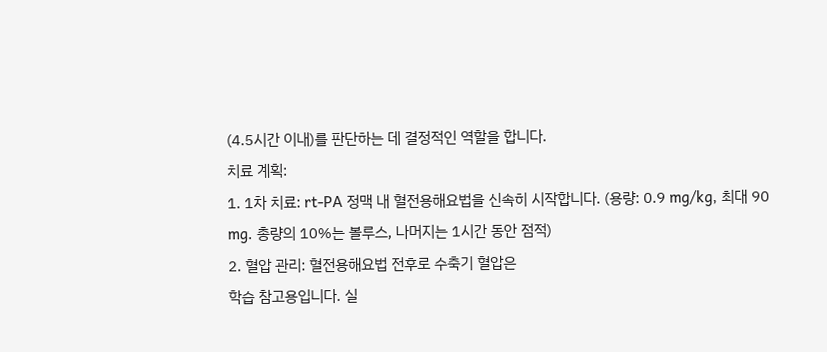(4.5시간 이내)를 판단하는 데 결정적인 역할을 합니다.
치료 계획:
1. 1차 치료: rt-PA 정맥 내 혈전용해요법을 신속히 시작합니다. (용량: 0.9 mg/kg, 최대 90 mg. 총량의 10%는 볼루스, 나머지는 1시간 동안 점적)
2. 혈압 관리: 혈전용해요법 전후로 수축기 혈압은
학습 참고용입니다. 실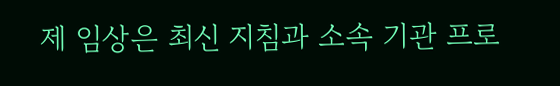제 임상은 최신 지침과 소속 기관 프로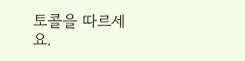토콜을 따르세요.